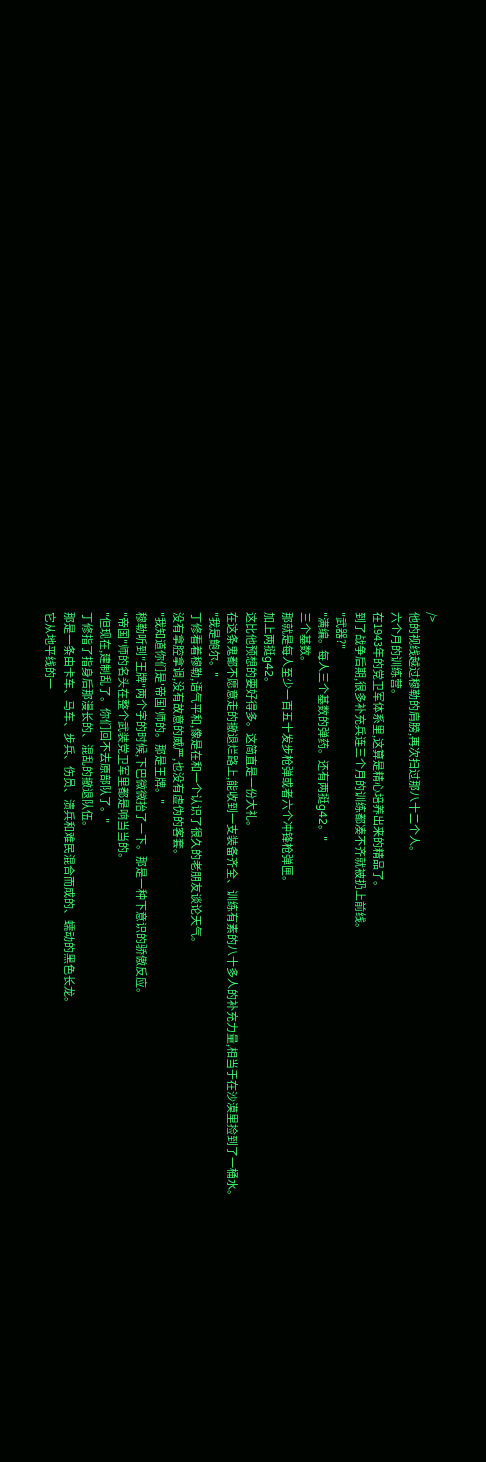/>
他的视线越过穆勒的肩膀,再次扫过那八十二个人。
六个月的训练营。
在1943年的党卫军体系里,这算是精心培养出来的精品了。
到了战争后期,很多补充兵连三个月的训练都凑不齐就被扔上前线。
"武器?"
"满编。每人三个基数的弹药。还有两挺g42。"
三个基数。
那就是每人至少一百五十发步枪弹或者六个冲锋枪弹匣。
加上两挺g42。
这比他预想的要好得多。这简直是一份大礼。
在这条鬼都不愿意走的撤退烂路上,能收到一支装备齐全、训练有素的八十多人的补充力量,相当于在沙漠里捡到了一桶水。
"我是鲍尔。"
丁修看着穆勒,语气平和,像是在和一个认识了很久的老朋友谈论天气。
没有拿腔拿调,没有故意的威严,也没有虚伪的客套。
"我知道你们是'帝国'师的。那是王牌。"
穆勒听到"王牌"两个字的时候,下巴微微抬了一下。那是一种下意识的骄傲反应。
"帝国"师的名头在整个武装党卫军里都是响当当的。
"但现在,建制乱了。你们回不去原部队了。"
丁修指了指身后那漫长的、混乱的撤退队伍。
那是一条由卡车、马车、步兵、伤员、溃兵和难民混合而成的、蠕动的黑色长龙。
它从地平线的一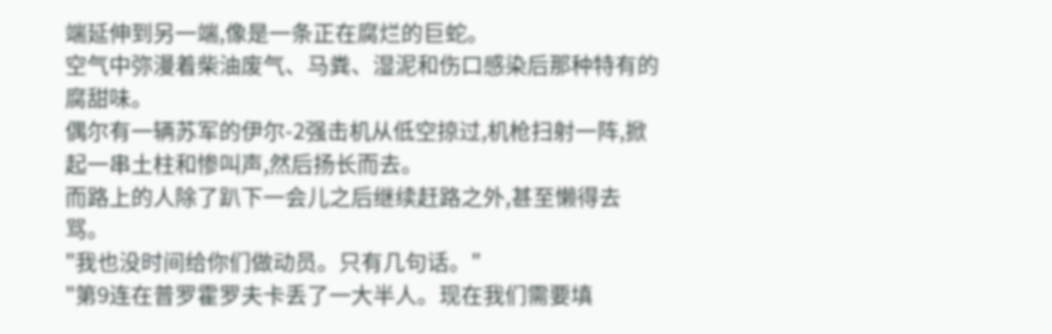端延伸到另一端,像是一条正在腐烂的巨蛇。
空气中弥漫着柴油废气、马粪、湿泥和伤口感染后那种特有的腐甜味。
偶尔有一辆苏军的伊尔-2强击机从低空掠过,机枪扫射一阵,掀起一串土柱和惨叫声,然后扬长而去。
而路上的人除了趴下一会儿之后继续赶路之外,甚至懒得去骂。
"我也没时间给你们做动员。只有几句话。"
"第9连在普罗霍罗夫卡丢了一大半人。现在我们需要填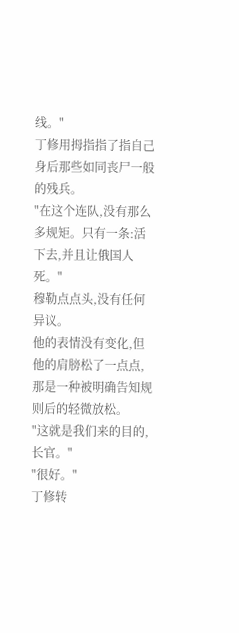线。"
丁修用拇指指了指自己身后那些如同丧尸一般的残兵。
"在这个连队,没有那么多规矩。只有一条:活下去,并且让俄国人死。"
穆勒点点头,没有任何异议。
他的表情没有变化,但他的肩膀松了一点点,那是一种被明确告知规则后的轻微放松。
"这就是我们来的目的,长官。"
"很好。"
丁修转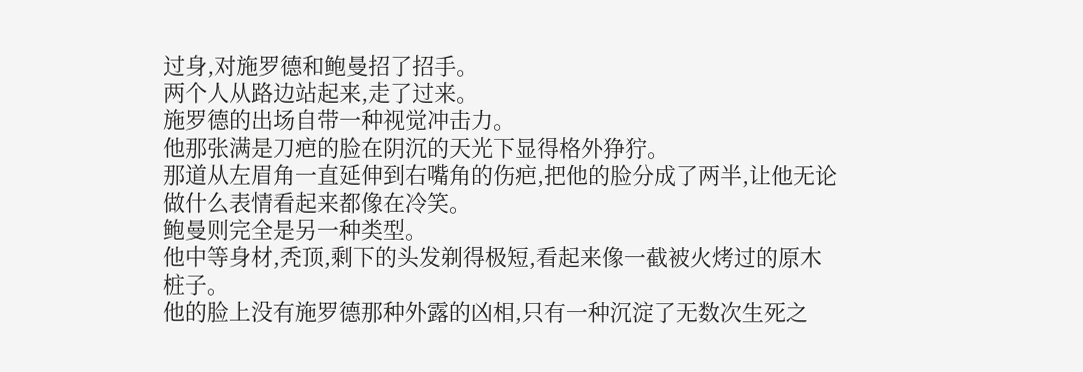过身,对施罗德和鲍曼招了招手。
两个人从路边站起来,走了过来。
施罗德的出场自带一种视觉冲击力。
他那张满是刀疤的脸在阴沉的天光下显得格外狰狞。
那道从左眉角一直延伸到右嘴角的伤疤,把他的脸分成了两半,让他无论做什么表情看起来都像在冷笑。
鲍曼则完全是另一种类型。
他中等身材,秃顶,剩下的头发剃得极短,看起来像一截被火烤过的原木桩子。
他的脸上没有施罗德那种外露的凶相,只有一种沉淀了无数次生死之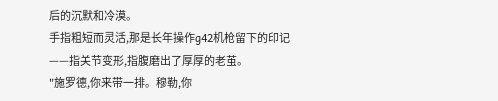后的沉默和冷漠。
手指粗短而灵活,那是长年操作g42机枪留下的印记——指关节变形,指腹磨出了厚厚的老茧。
"施罗德,你来带一排。穆勒,你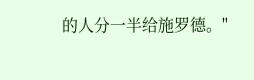的人分一半给施罗德。"